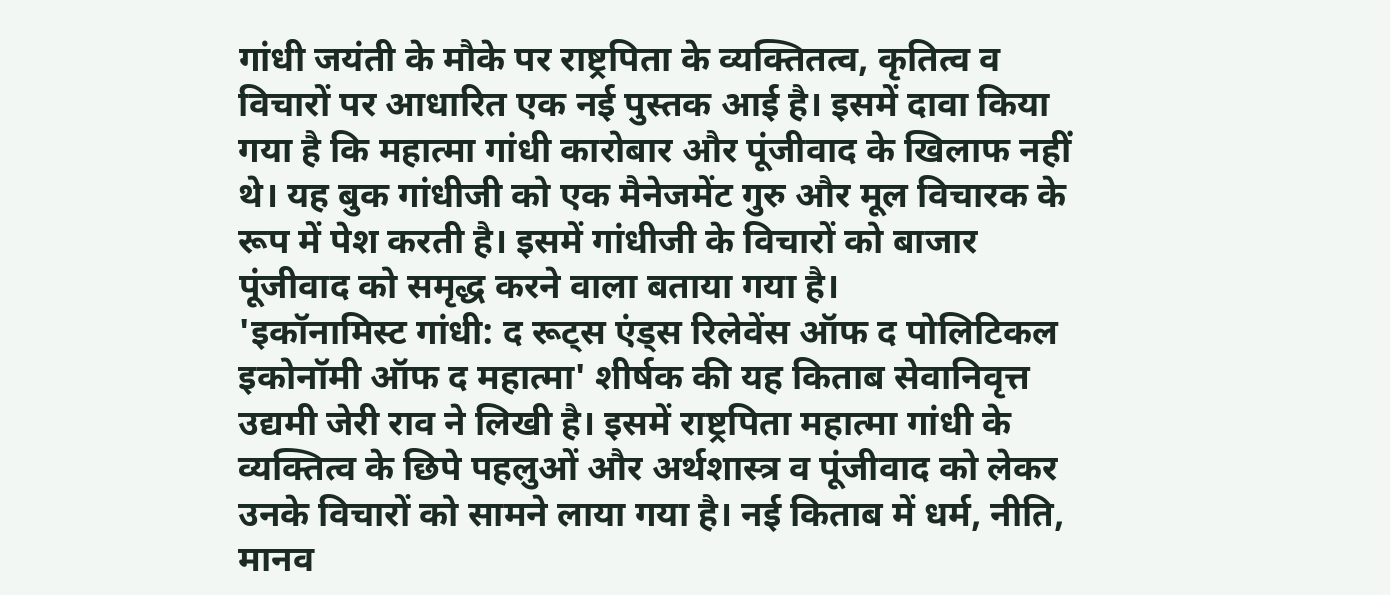गांधी जयंती के मौके पर राष्ट्रपिता के व्यक्तितत्व, कृतित्व व विचारों पर आधारित एक नई पुस्तक आई है। इसमें दावा किया गया है कि महात्मा गांधी कारोबार और पूंजीवाद के खिलाफ नहीं थे। यह बुक गांधीजी को एक मैनेजमेंट गुरु और मूल विचारक के रूप में पेश करती है। इसमें गांधीजी के विचारों को बाजार पूंजीवाद को समृद्ध करने वाला बताया गया है।
'इकॉनामिस्ट गांधी: द रूट्स एंड्स रिलेवेंस ऑफ द पोलिटिकल इकोनॉमी ऑफ द महात्मा' शीर्षक की यह किताब सेवानिवृत्त उद्यमी जेरी राव ने लिखी है। इसमें राष्ट्रपिता महात्मा गांधी के व्यक्तित्व के छिपे पहलुओं और अर्थशास्त्र व पूंजीवाद को लेकर उनके विचारों को सामने लाया गया है। नई किताब में धर्म, नीति, मानव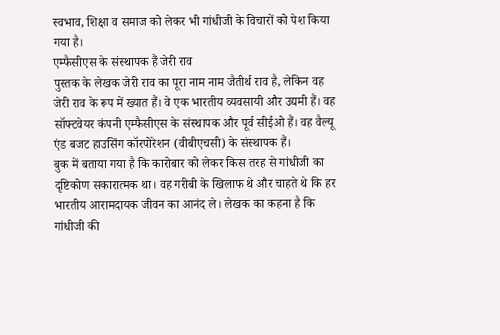स्वभाव, शिक्षा व समाज को लेकर भी गांधीजी के विचारों को पेश किया गया है।
एम्फैसीएस के संस्थापक हैं जेरी राव
पुस्तक के लेखक जेरी राव का पूरा नाम नाम जैतीर्थ राव है, लेकिन वह जेरी राव के रूप में ख्यात हैं। वे एक भारतीय व्यवसायी और उद्यमी हैं। वह सॉफ्टवेयर कंपनी एम्फैसीएस के संस्थापक और पूर्व सीईओ हैं। वह वैल्यू एंड बजट हाउसिंग कॉरपोरेशन (वीबीएचसी) के संस्थापक हैं।
बुक में बताया गया है कि कारोबार को लेकर किस तरह से गांधीजी का दृष्टिकोण सकारात्मक था। वह गरीबी के खिलाफ थे और चाहते थे कि हर भारतीय आरामदायक जीवन का आनंद ले। लेखक का कहना है कि गांधीजी की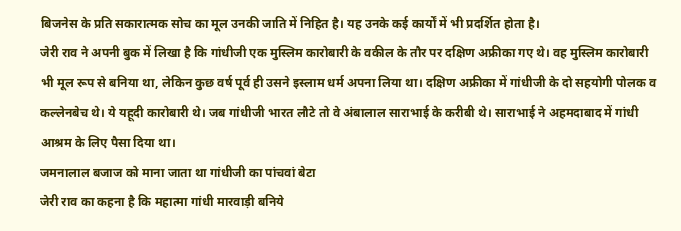बिजनेस के प्रति सकारात्मक सोच का मूल उनकी जाति में निहित है। यह उनके कई कार्यों में भी प्रदर्शित होता है।
जेरी राव ने अपनी बुक में लिखा है कि गांधीजी एक मुस्लिम कारोबारी के वकील के तौर पर दक्षिण अफ्रीका गए थे। वह मुस्लिम कारोबारी भी मूल रूप से बनिया था, लेकिन कुछ वर्ष पूर्व ही उसने इस्लाम धर्म अपना लिया था। दक्षिण अफ्रीका में गांधीजी के दो सहयोगी पोलक व कल्लेनबेच थे। ये यहूदी कारोबारी थे। जब गांधीजी भारत लौटे तो वे अंबालाल साराभाई के करीबी थे। साराभाई ने अहमदाबाद में गांधी आश्रम के लिए पैसा दिया था।
जमनालाल बजाज को माना जाता था गांधीजी का पांचवां बेटा
जेरी राव का कहना है कि महात्मा गांधी मारवाड़ी बनिये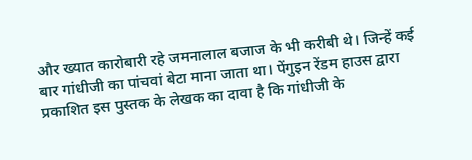और ख्यात कारोबारी रहे जमनालाल बजाज के भी करीबी थे। जिन्हें कई बार गांधीजी का पांचवां बेटा माना जाता था। पेंगुइन रेंडम हाउस द्वारा प्रकाशित इस पुस्तक के लेखक का दावा है कि गांधीजी के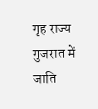गृह राज्य गुजरात में जाति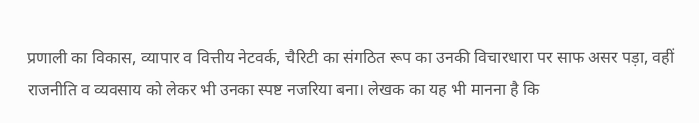प्रणाली का विकास, व्यापार व वित्तीय नेटवर्क, चैरिटी का संगठित रूप का उनकी विचारधारा पर साफ असर पड़ा, वहीं राजनीति व व्यवसाय को लेकर भी उनका स्पष्ट नजरिया बना। लेखक का यह भी मानना है कि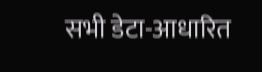सभी डेटा-आधारित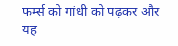फर्म्स को गांधी को पढ़कर और यह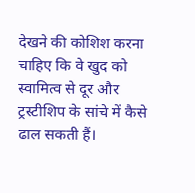देखने की कोशिश करना चाहिए कि वे खुद को स्वामित्व से दूर और ट्रस्टीशिप के सांचे में कैसे ढाल सकती हैं।